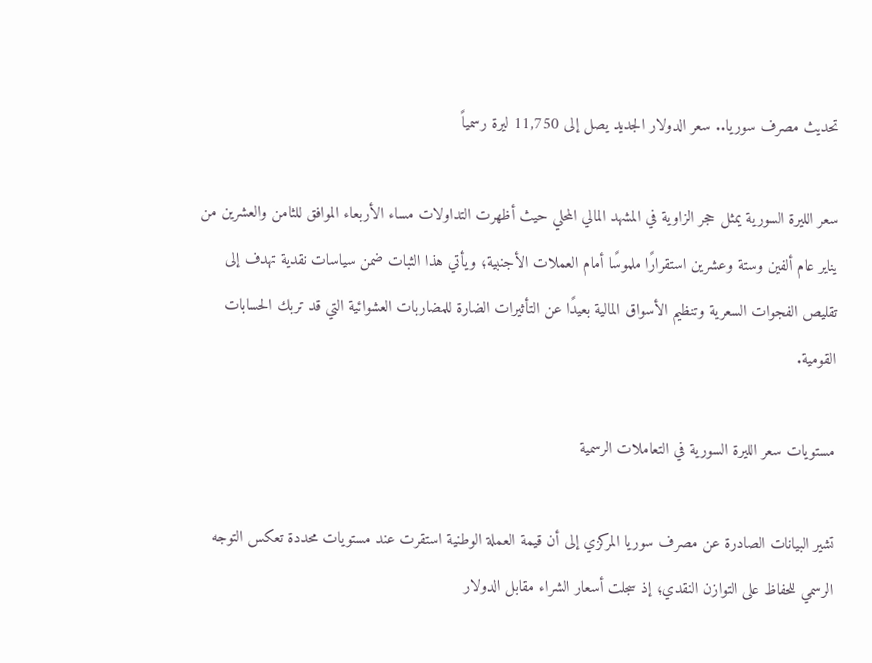تحديث مصرف سوريا.. سعر الدولار الجديد يصل إلى 11,750 ليرة رسمياً

سعر الليرة السورية يمثل حجر الزاوية في المشهد المالي المحلي حيث أظهرت التداولات مساء الأربعاء الموافق للثامن والعشرين من يناير عام ألفين وستة وعشرين استقرارًا ملموسًا أمام العملات الأجنبية؛ ويأتي هذا الثبات ضمن سياسات نقدية تهدف إلى تقليص الفجوات السعرية وتنظيم الأسواق المالية بعيدًا عن التأثيرات الضارة للمضاربات العشوائية التي قد تربك الحسابات القومية.

مستويات سعر الليرة السورية في التعاملات الرسمية

تشير البيانات الصادرة عن مصرف سوريا المركزي إلى أن قيمة العملة الوطنية استقرت عند مستويات محددة تعكس التوجه الرسمي للحفاظ على التوازن النقدي؛ إذ سجلت أسعار الشراء مقابل الدولار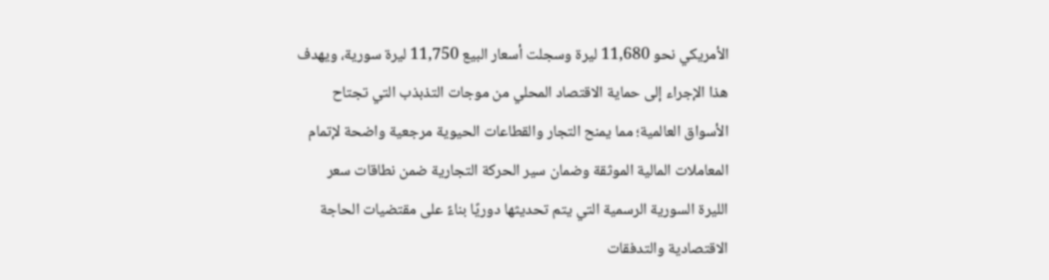الأمريكي نحو 11,680 ليرة وسجلت أسعار البيع 11,750 ليرة سورية، ويهدف هذا الإجراء إلى حماية الاقتصاد المحلي من موجات التذبذب التي تجتاح الأسواق العالمية؛ مما يمنح التجار والقطاعات الحيوية مرجعية واضحة لإتمام المعاملات المالية الموثقة وضمان سير الحركة التجارية ضمن نطاقات سعر الليرة السورية الرسمية التي يتم تحديثها دوريًا بناءً على مقتضيات الحاجة الاقتصادية والتدفقات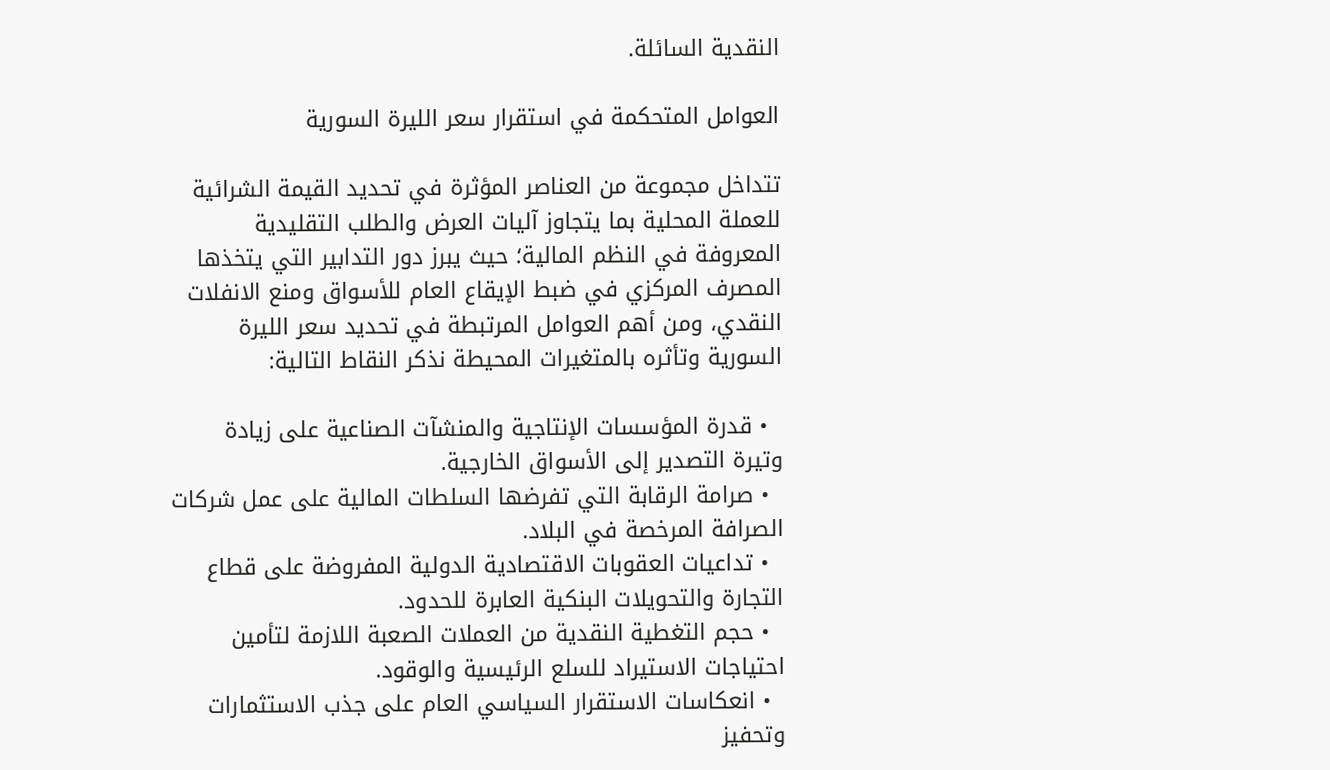النقدية السائلة.

العوامل المتحكمة في استقرار سعر الليرة السورية

تتداخل مجموعة من العناصر المؤثرة في تحديد القيمة الشرائية للعملة المحلية بما يتجاوز آليات العرض والطلب التقليدية المعروفة في النظم المالية؛ حيث يبرز دور التدابير التي يتخذها المصرف المركزي في ضبط الإيقاع العام للأسواق ومنع الانفلات النقدي، ومن أهم العوامل المرتبطة في تحديد سعر الليرة السورية وتأثره بالمتغيرات المحيطة نذكر النقاط التالية:

  • قدرة المؤسسات الإنتاجية والمنشآت الصناعية على زيادة وتيرة التصدير إلى الأسواق الخارجية.
  • صرامة الرقابة التي تفرضها السلطات المالية على عمل شركات الصرافة المرخصة في البلاد.
  • تداعيات العقوبات الاقتصادية الدولية المفروضة على قطاع التجارة والتحويلات البنكية العابرة للحدود.
  • حجم التغطية النقدية من العملات الصعبة اللازمة لتأمين احتياجات الاستيراد للسلع الرئيسية والوقود.
  • انعكاسات الاستقرار السياسي العام على جذب الاستثمارات وتحفيز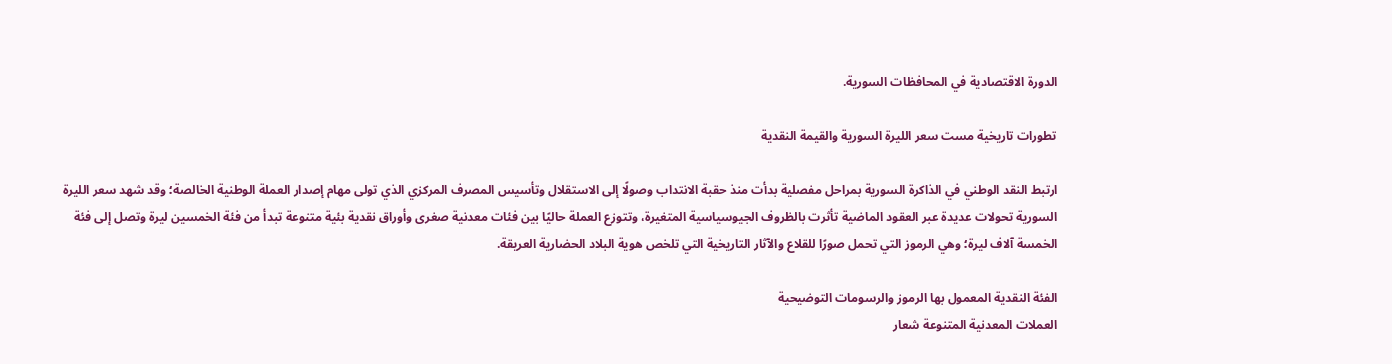الدورة الاقتصادية في المحافظات السورية.

تطورات تاريخية مست سعر الليرة السورية والقيمة النقدية

ارتبط النقد الوطني في الذاكرة السورية بمراحل مفصلية بدأت منذ حقبة الانتداب وصولًا إلى الاستقلال وتأسيس المصرف المركزي الذي تولى مهام إصدار العملة الوطنية الخالصة؛ وقد شهد سعر الليرة السورية تحولات عديدة عبر العقود الماضية تأثرت بالظروف الجيوسياسية المتغيرة، وتتوزع العملة حاليًا بين فئات معدنية صغرى وأوراق نقدية بئية متنوعة تبدأ من فئة الخمسين ليرة وتصل إلى فئة الخمسة آلاف ليرة؛ وهي الرموز التي تحمل صورًا للقلاع والآثار التاريخية التي تلخص هوية البلاد الحضارية العريقة.

الفئة النقدية المعمول بها الرموز والرسومات التوضيحية
العملات المعدنية المتنوعة شعار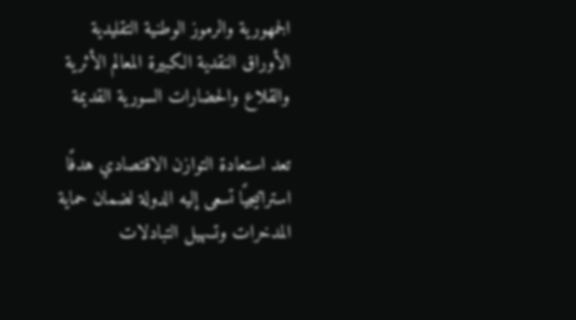الجمهورية والرموز الوطنية التقليدية
الأوراق النقدية الكبيرة المعالم الأثرية والقلاع والحضارات السورية القديمة

تعد استعادة التوازن الاقتصادي هدفًا استراتيجيًا تسعى إليه الدولة لضمان حماية المدخرات وتسهيل التبادلات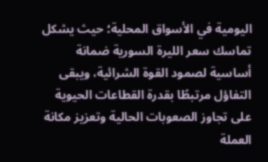اليومية في الأسواق المحلية؛ حيث يشكل تماسك سعر الليرة السورية ضمانة أساسية لصمود القوة الشرائية، ويبقى التفاؤل مرتبطًا بقدرة القطاعات الحيوية على تجاوز الصعوبات الحالية وتعزيز مكانة العملة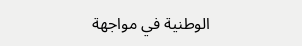الوطنية في مواجهة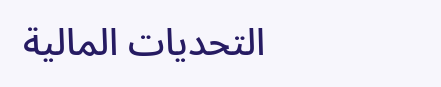التحديات المالية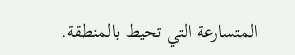المتسارعة التي تحيط بالمنطقة.